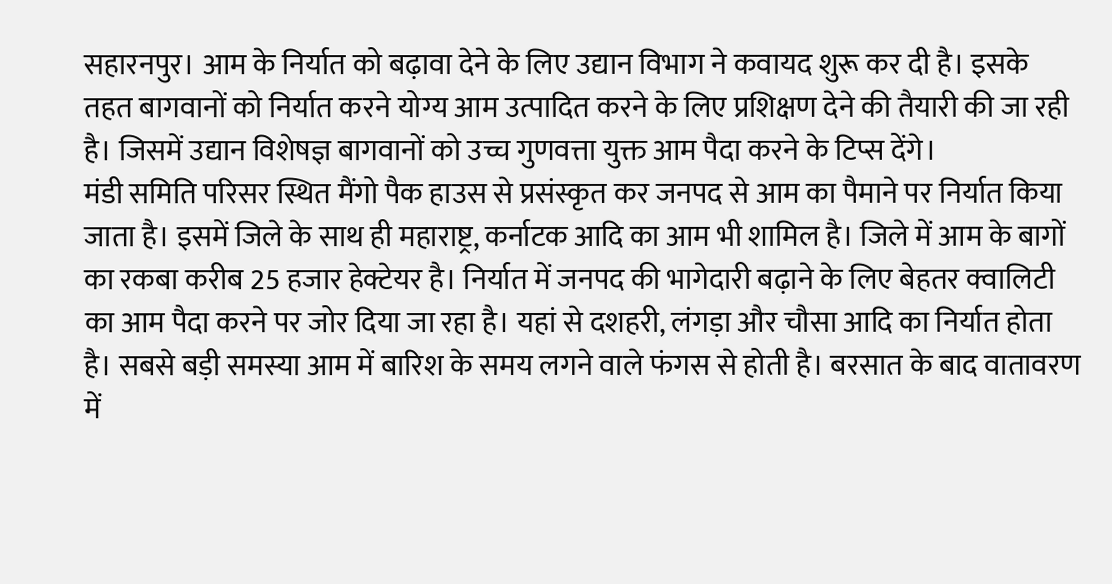सहारनपुर। आम के निर्यात को बढ़ावा देने के लिए उद्यान विभाग ने कवायद शुरू कर दी है। इसके तहत बागवानों को निर्यात करने योग्य आम उत्पादित करने के लिए प्रशिक्षण देने की तैयारी की जा रही है। जिसमें उद्यान विशेषज्ञ बागवानों को उच्च गुणवत्ता युक्त आम पैदा करने के टिप्स देंगे।
मंडी समिति परिसर स्थित मैंगो पैक हाउस से प्रसंस्कृत कर जनपद से आम का पैमाने पर निर्यात किया जाता है। इसमें जिले के साथ ही महाराष्ट्र, कर्नाटक आदि का आम भी शामिल है। जिले में आम के बागों का रकबा करीब 25 हजार हेक्टेयर है। निर्यात में जनपद की भागेदारी बढ़ाने के लिए बेहतर क्वालिटी का आम पैदा करने पर जोर दिया जा रहा है। यहां से दशहरी, लंगड़ा और चौसा आदि का निर्यात होता है। सबसे बड़ी समस्या आम में बारिश के समय लगने वाले फंगस से होती है। बरसात के बाद वातावरण में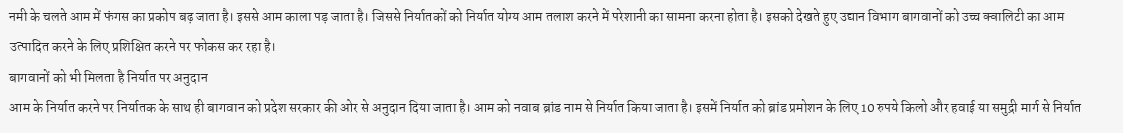नमी के चलते आम में फंगस का प्रकोप बढ़ जाता है। इससे आम काला पड़ जाता है। जिससे निर्यातकों को निर्यात योग्य आम तलाश करने में परेशानी का सामना करना होता है। इसको देखते हुए उद्यान विभाग बागवानों को उच्च क्वालिटी का आम उत्पादित करने के लिए प्रशिक्षित करने पर फोकस कर रहा है।
बागवानों को भी मिलता है निर्यात पर अनुदान
आम के निर्यात करने पर निर्यातक के साथ ही बागवान को प्रदेश सरकार की ओर से अनुदान दिया जाता है। आम को नवाब ब्रांड नाम से निर्यात किया जाता है। इसमें निर्यात को ब्रांड प्रमोशन के लिए 10 रुपये किलो और हवाई या समुद्री मार्ग से निर्यात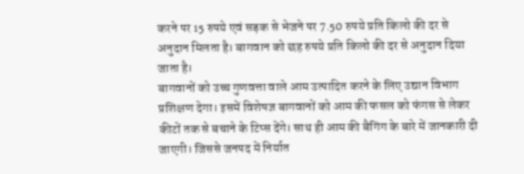करने पर 15 रुपये एवं सड़क से भेजने पर 7.50 रुपये प्रति किलो की दर से अनुदान मिलता है। बागवान को छह रुपये प्रति किलो की दर से अनुदान दिया जाता है।
बागवानों को उच्च गुणवत्ता वाले आम उत्पादित करने के लिए उद्यान विभाग प्रशिक्षण देगा। इसमें विशेषज्ञ बागवानों को आम की फसल को फंगस से लेकर कीटों तक से बचाने के टिप्स देंगे। साथ ही आम की बैगिंग के बारे में जानकारी दी जाएगी। जिससे जनपद में निर्यात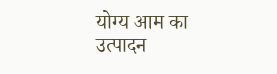योग्य आम का उत्पादन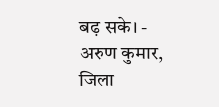बढ़ सके। - अरुण कुमार, जिला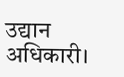उद्यान अधिकारी।